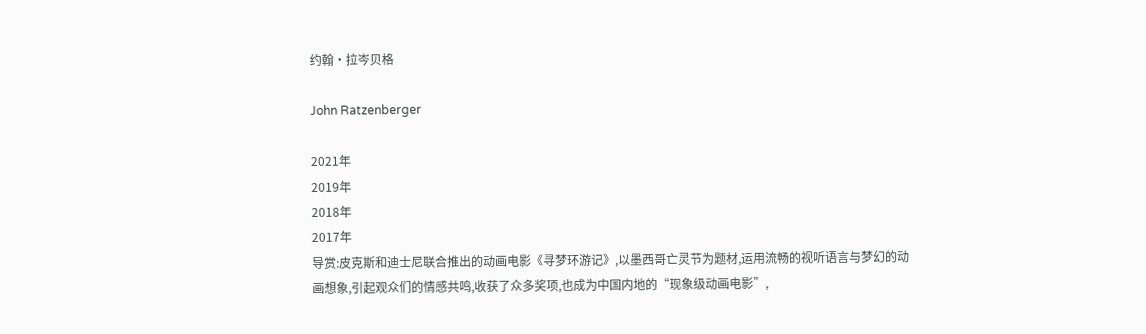约翰·拉岑贝格

John Ratzenberger

2021年
2019年
2018年
2017年
导赏:皮克斯和迪士尼联合推出的动画电影《寻梦环游记》,以墨西哥亡灵节为题材,运用流畅的视听语言与梦幻的动画想象,引起观众们的情感共鸣,收获了众多奖项,也成为中国内地的“现象级动画电影”,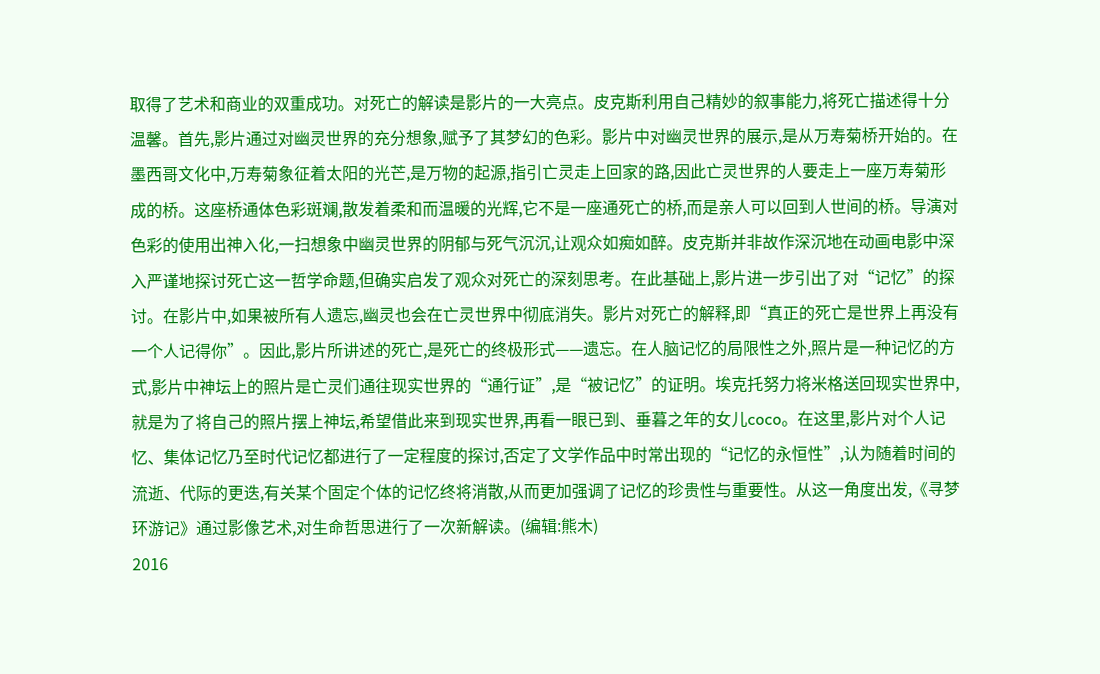取得了艺术和商业的双重成功。对死亡的解读是影片的一大亮点。皮克斯利用自己精妙的叙事能力,将死亡描述得十分温馨。首先,影片通过对幽灵世界的充分想象,赋予了其梦幻的色彩。影片中对幽灵世界的展示,是从万寿菊桥开始的。在墨西哥文化中,万寿菊象征着太阳的光芒,是万物的起源,指引亡灵走上回家的路,因此亡灵世界的人要走上一座万寿菊形成的桥。这座桥通体色彩斑斓,散发着柔和而温暖的光辉,它不是一座通死亡的桥,而是亲人可以回到人世间的桥。导演对色彩的使用出神入化,一扫想象中幽灵世界的阴郁与死气沉沉,让观众如痴如醉。皮克斯并非故作深沉地在动画电影中深入严谨地探讨死亡这一哲学命题,但确实启发了观众对死亡的深刻思考。在此基础上,影片进一步引出了对“记忆”的探讨。在影片中,如果被所有人遗忘,幽灵也会在亡灵世界中彻底消失。影片对死亡的解释,即“真正的死亡是世界上再没有一个人记得你”。因此,影片所讲述的死亡,是死亡的终极形式——遗忘。在人脑记忆的局限性之外,照片是一种记忆的方式,影片中神坛上的照片是亡灵们通往现实世界的“通行证”,是“被记忆”的证明。埃克托努力将米格送回现实世界中,就是为了将自己的照片摆上神坛,希望借此来到现实世界,再看一眼已到、垂暮之年的女儿coco。在这里,影片对个人记忆、集体记忆乃至时代记忆都进行了一定程度的探讨,否定了文学作品中时常出现的“记忆的永恒性”,认为随着时间的流逝、代际的更迭,有关某个固定个体的记忆终将消散,从而更加强调了记忆的珍贵性与重要性。从这一角度出发,《寻梦环游记》通过影像艺术,对生命哲思进行了一次新解读。(编辑:熊木)
2016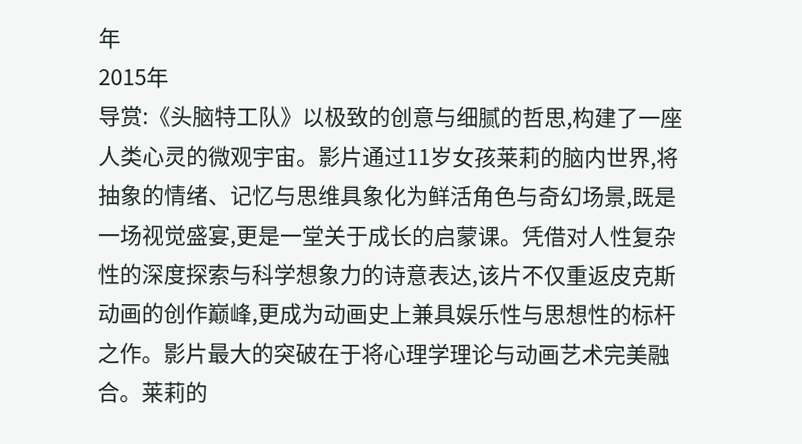年
2015年
导赏:《头脑特工队》以极致的创意与细腻的哲思,构建了一座人类心灵的微观宇宙。影片通过11岁女孩莱莉的脑内世界,将抽象的情绪、记忆与思维具象化为鲜活角色与奇幻场景,既是一场视觉盛宴,更是一堂关于成长的启蒙课。凭借对人性复杂性的深度探索与科学想象力的诗意表达,该片不仅重返皮克斯动画的创作巅峰,更成为动画史上兼具娱乐性与思想性的标杆之作。影片最大的突破在于将心理学理论与动画艺术完美融合。莱莉的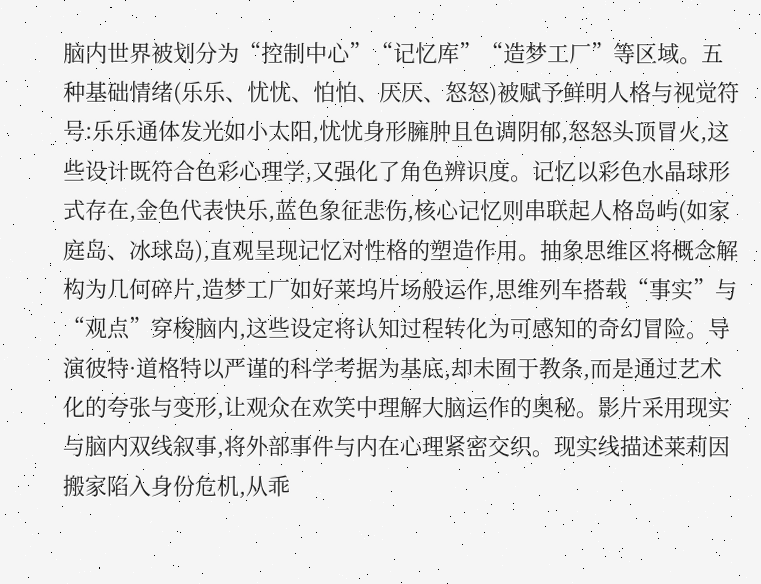脑内世界被划分为“控制中心”“记忆库”“造梦工厂”等区域。五种基础情绪(乐乐、忧忧、怕怕、厌厌、怒怒)被赋予鲜明人格与视觉符号:乐乐通体发光如小太阳,忧忧身形臃肿且色调阴郁,怒怒头顶冒火,这些设计既符合色彩心理学,又强化了角色辨识度。记忆以彩色水晶球形式存在,金色代表快乐,蓝色象征悲伤,核心记忆则串联起人格岛屿(如家庭岛、冰球岛),直观呈现记忆对性格的塑造作用。抽象思维区将概念解构为几何碎片,造梦工厂如好莱坞片场般运作,思维列车搭载“事实”与“观点”穿梭脑内,这些设定将认知过程转化为可感知的奇幻冒险。导演彼特·道格特以严谨的科学考据为基底,却未囿于教条,而是通过艺术化的夸张与变形,让观众在欢笑中理解大脑运作的奥秘。影片采用现实与脑内双线叙事,将外部事件与内在心理紧密交织。现实线描述莱莉因搬家陷入身份危机,从乖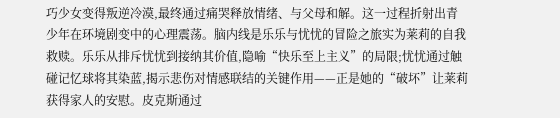巧少女变得叛逆冷漠,最终通过痛哭释放情绪、与父母和解。这一过程折射出青少年在环境剧变中的心理震荡。脑内线是乐乐与忧忧的冒险之旅实为莱莉的自我救赎。乐乐从排斥忧忧到接纳其价值,隐喻“快乐至上主义”的局限;忧忧通过触碰记忆球将其染蓝,揭示悲伤对情感联结的关键作用——正是她的“破坏”让莱莉获得家人的安慰。皮克斯通过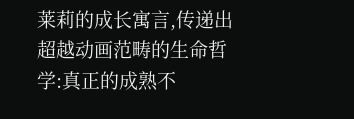莱莉的成长寓言,传递出超越动画范畴的生命哲学:真正的成熟不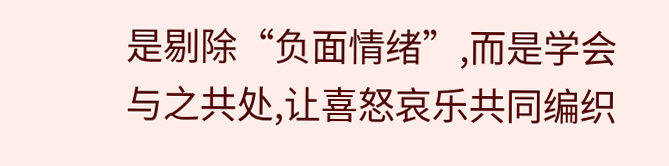是剔除“负面情绪”,而是学会与之共处,让喜怒哀乐共同编织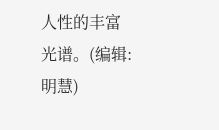人性的丰富光谱。(编辑:明慧)